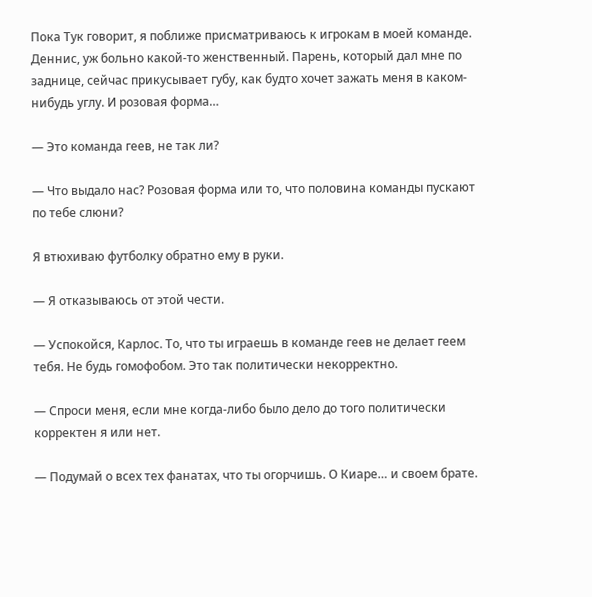Пока Тук говорит, я поближе присматриваюсь к игрокам в моей команде. Деннис, уж больно какой-то женственный. Парень, который дал мне по заднице, сейчас прикусывает губу, как будто хочет зажать меня в каком-нибудь углу. И розовая форма…

— Это команда геев, не так ли?

— Что выдало нас? Розовая форма или то, что половина команды пускают по тебе слюни?

Я втюхиваю футболку обратно ему в руки.

— Я отказываюсь от этой чести.

— Успокойся, Карлос. То, что ты играешь в команде геев не делает геем тебя. Не будь гомофобом. Это так политически некорректно.

— Спроси меня, если мне когда-либо было дело до того политически корректен я или нет.

— Подумай о всех тех фанатах, что ты огорчишь. О Киаре… и своем брате.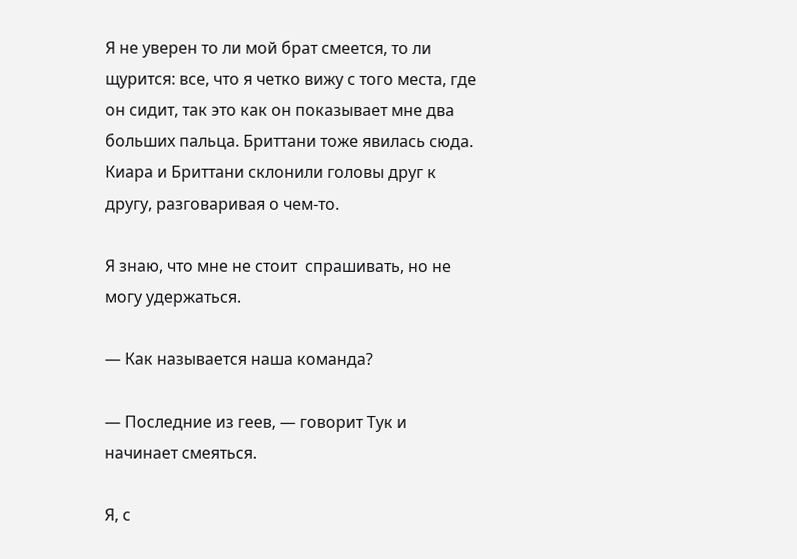Я не уверен то ли мой брат смеется, то ли щурится: все, что я четко вижу с того места, где он сидит, так это как он показывает мне два больших пальца. Бриттани тоже явилась сюда. Киара и Бриттани склонили головы друг к другу, разговаривая о чем-то.

Я знаю, что мне не стоит  спрашивать, но не могу удержаться.

— Как называется наша команда?

— Последние из геев, — говорит Тук и начинает смеяться.

Я, с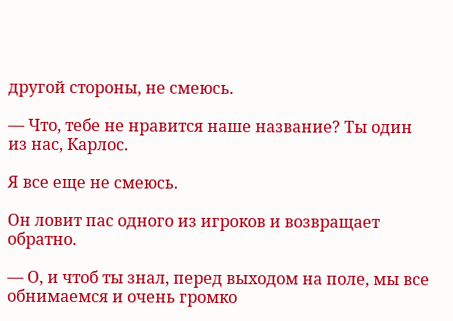другой стороны, не смеюсь.

— Что, тебе не нравится наше название? Ты один из нас, Карлос.

Я все еще не смеюсь.

Он ловит пас одного из игроков и возвращает обратно.

— О, и чтоб ты знал, перед выходом на поле, мы все обнимаемся и очень громко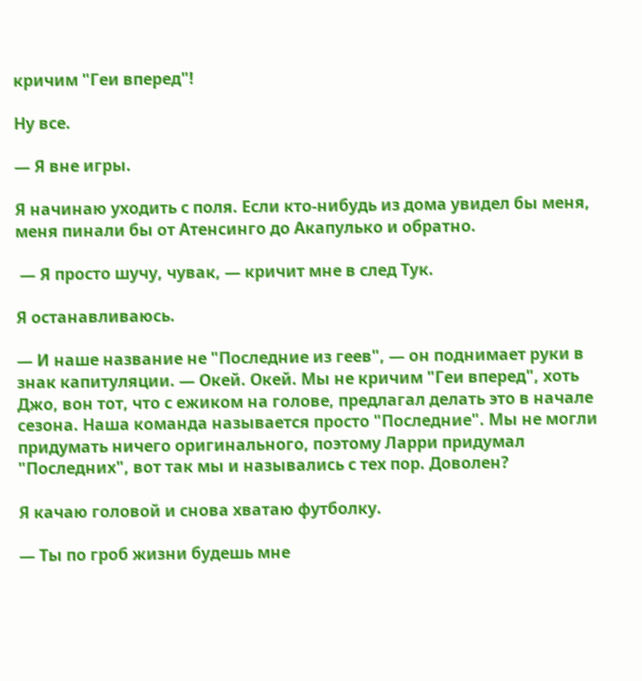кричим "Геи вперед"!

Ну все.

— Я вне игры.

Я начинаю уходить с поля. Если кто-нибудь из дома увидел бы меня, меня пинали бы от Атенсинго до Акапулько и обратно.

 — Я просто шучу, чувак, — кричит мне в след Тук.

Я останавливаюсь.

— И наше название не "Последние из геев", — он поднимает руки в знак капитуляции. — Окей. Окей. Мы не кричим "Геи вперед", хоть Джо, вон тот, что с ежиком на голове, предлагал делать это в начале сезона. Наша команда называется просто "Последние". Мы не могли придумать ничего оригинального, поэтому Ларри придумал "Последних", вот так мы и назывались с тех пор. Доволен?

Я качаю головой и снова хватаю футболку.

— Ты по гроб жизни будешь мне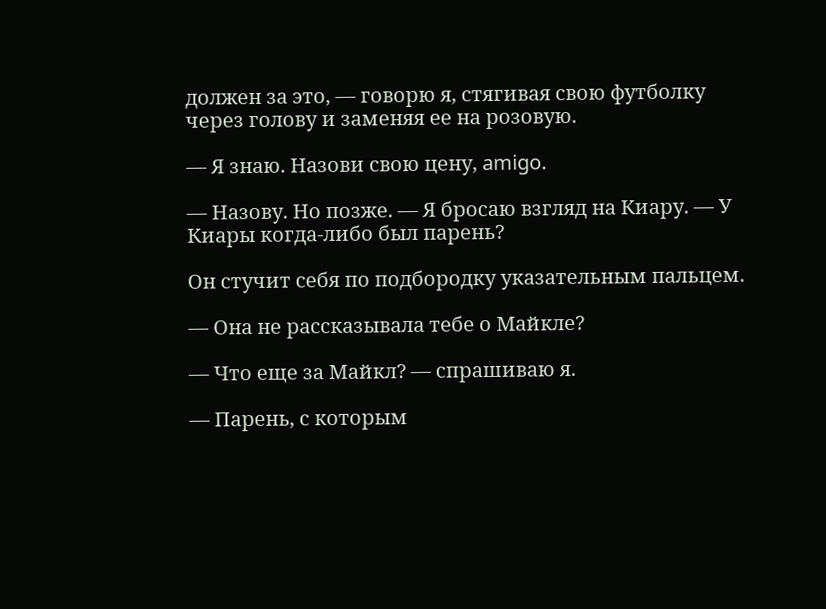должен за это, — говорю я, стягивая свою футболку через голову и заменяя ее на розовую.

— Я знаю. Назови свою цену, amigo.

— Назову. Но позже. — Я бросаю взгляд на Киару. — У Киары когда-либо был парень?

Он стучит себя по подбородку указательным пальцем.

— Она не рассказывала тебе о Майкле?

— Что еще за Майкл? — спрашиваю я.

— Парень, с которым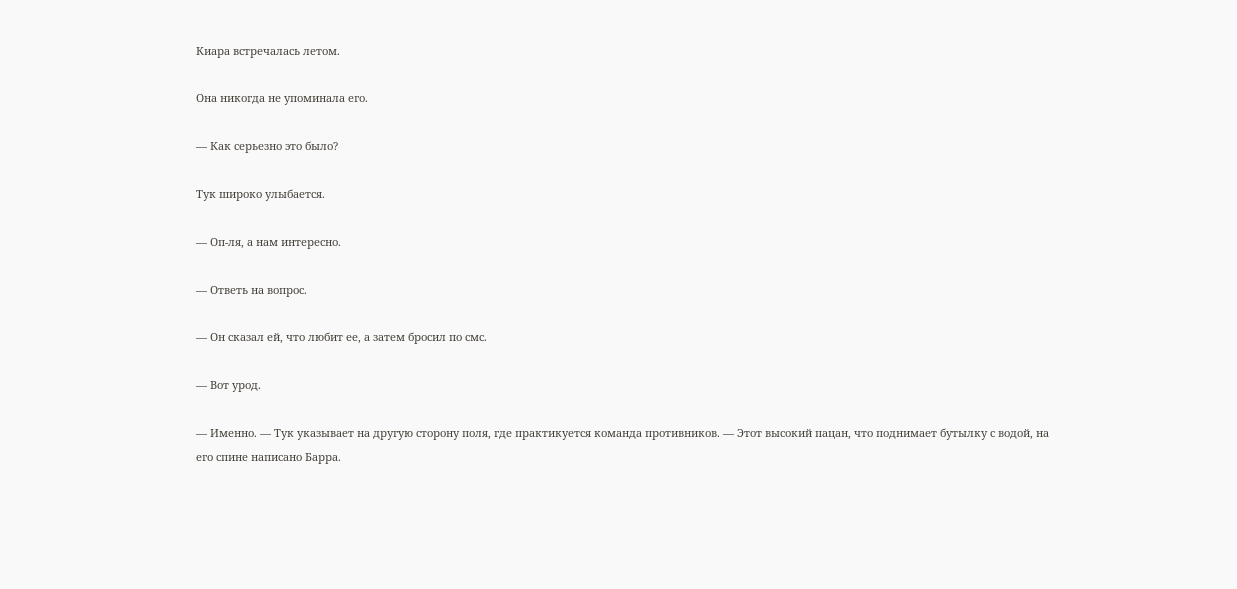Киара встречалась летом.

Она никогда не упоминала его.

— Как серьезно это было?

Тук широко улыбается.

— Оп-ля, а нам интересно.

— Ответь на вопрос.

— Он сказал ей, что любит ее, а затем бросил по смс.

— Вот урод.

— Именно. — Тук указывает на другую сторону поля, где практикуется команда противников. — Этот высокий пацан, что поднимает бутылку с водой, на его спине написано Барра.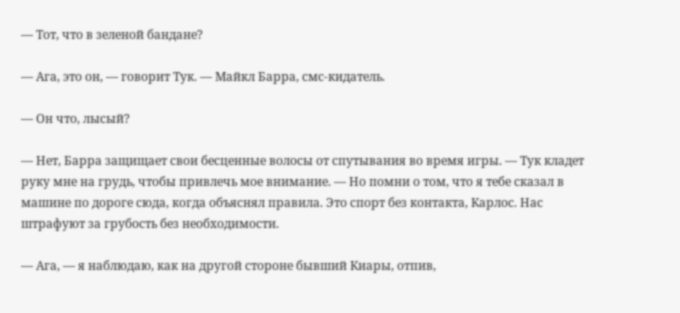— Тот, что в зеленой бандане?

— Ага, это он, — говорит Тук. — Майкл Барра, смс-кидатель.

— Он что, лысый?

— Нет, Барра защищает свои бесценные волосы от спутывания во время игры. — Тук кладет руку мне на грудь, чтобы привлечь мое внимание. — Но помни о том, что я тебе сказал в машине по дороге сюда, когда объяснял правила. Это спорт без контакта, Карлос. Нас штрафуют за грубость без необходимости.

— Ага, — я наблюдаю, как на другой стороне бывший Киары, отпив,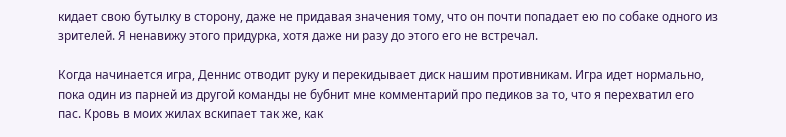кидает свою бутылку в сторону, даже не придавая значения тому, что он почти попадает ею по собаке одного из зрителей. Я ненавижу этого придурка, хотя даже ни разу до этого его не встречал.

Когда начинается игра, Деннис отводит руку и перекидывает диск нашим противникам. Игра идет нормально, пока один из парней из другой команды не бубнит мне комментарий про педиков за то, что я перехватил его пас. Кровь в моих жилах вскипает так же, как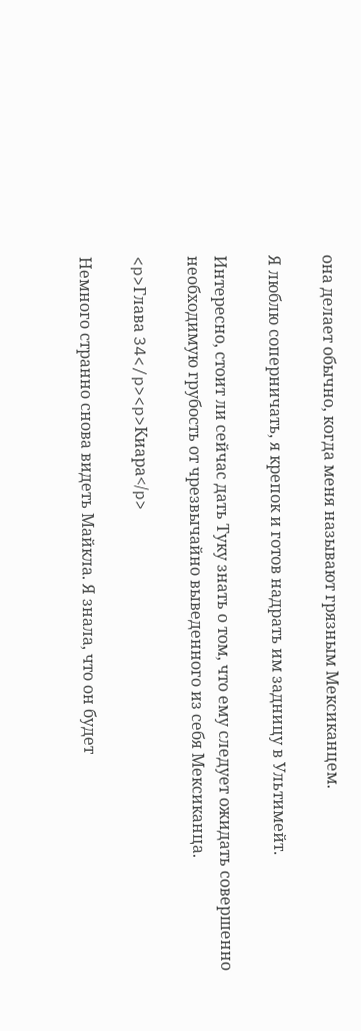она делает обычно, когда меня называют грязным Мексиканцем.

Я люблю соперничать, я крепок и готов надрать им задницу в Ультимейт.

Интересно, стоит ли сейчас дать Туку знать о том, что ему следует ожидать совершенно необходимую грубость от чрезвычайно выведенного из себя Мексиканца.

<p>Глава 34</p><p>Киара</p>

Немного странно снова видеть Майкла. Я знала, что он будет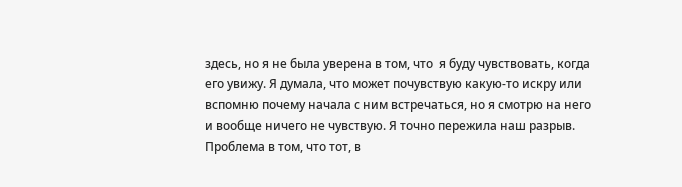здесь, но я не была уверена в том, что  я буду чувствовать, когда его увижу. Я думала, что может почувствую какую-то искру или вспомню почему начала с ним встречаться, но я смотрю на него и вообще ничего не чувствую. Я точно пережила наш разрыв. Проблема в том, что тот, в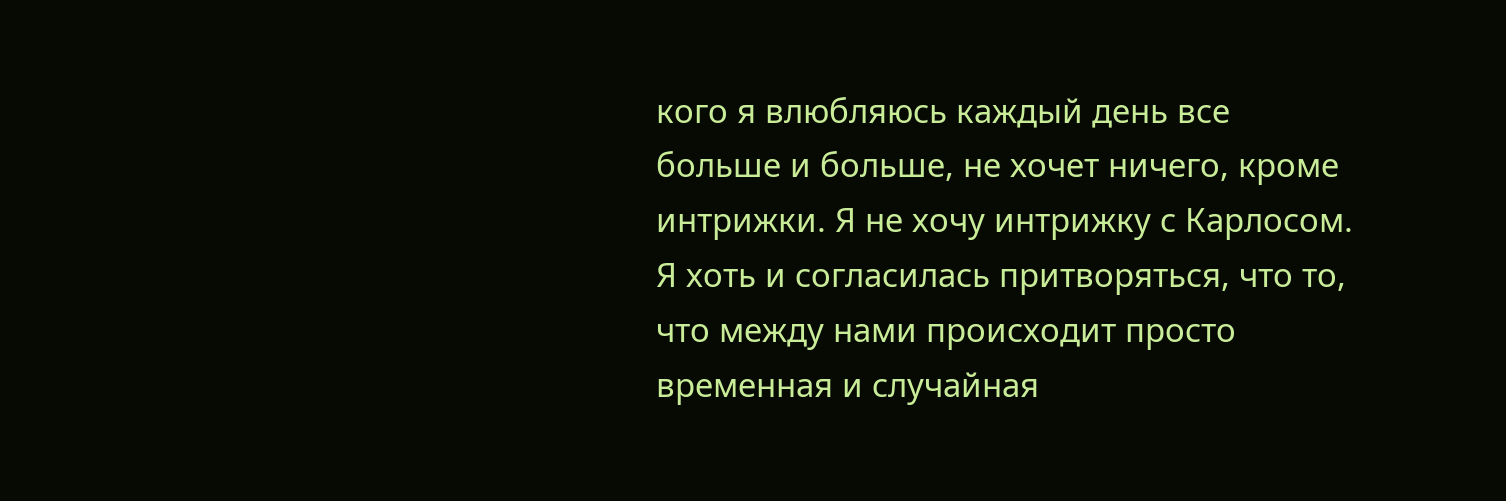кого я влюбляюсь каждый день все больше и больше, не хочет ничего, кроме интрижки. Я не хочу интрижку с Карлосом. Я хоть и согласилась притворяться, что то, что между нами происходит просто временная и случайная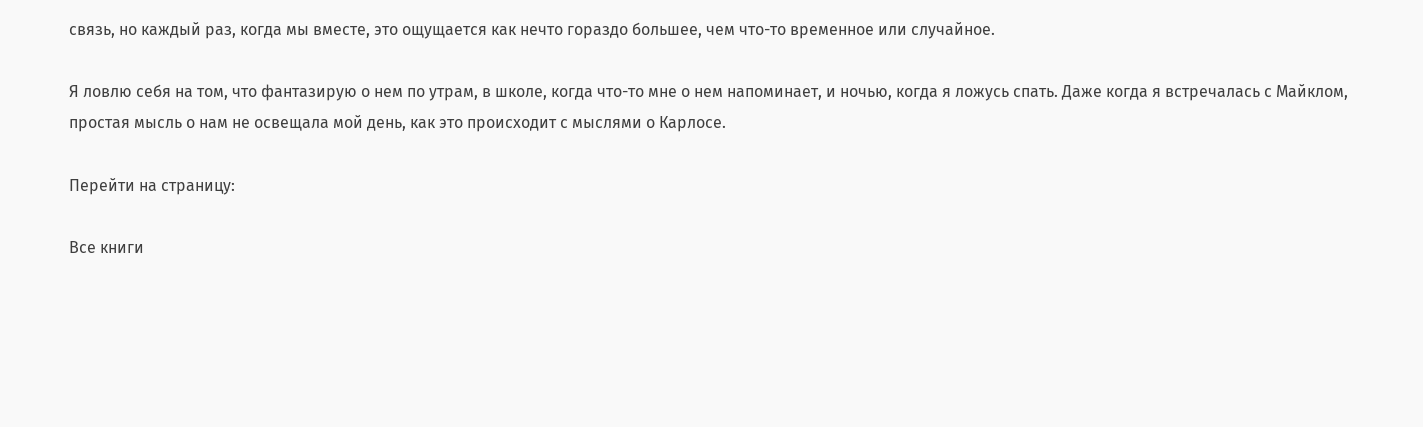связь, но каждый раз, когда мы вместе, это ощущается как нечто гораздо большее, чем что-то временное или случайное.

Я ловлю себя на том, что фантазирую о нем по утрам, в школе, когда что-то мне о нем напоминает, и ночью, когда я ложусь спать. Даже когда я встречалась с Майклом, простая мысль о нам не освещала мой день, как это происходит с мыслями о Карлосе.

Перейти на страницу:

Все книги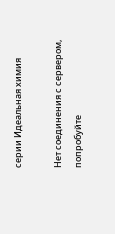серии Идеальная химия

Нет соединения с сервером, попробуйте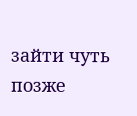зайти чуть позже